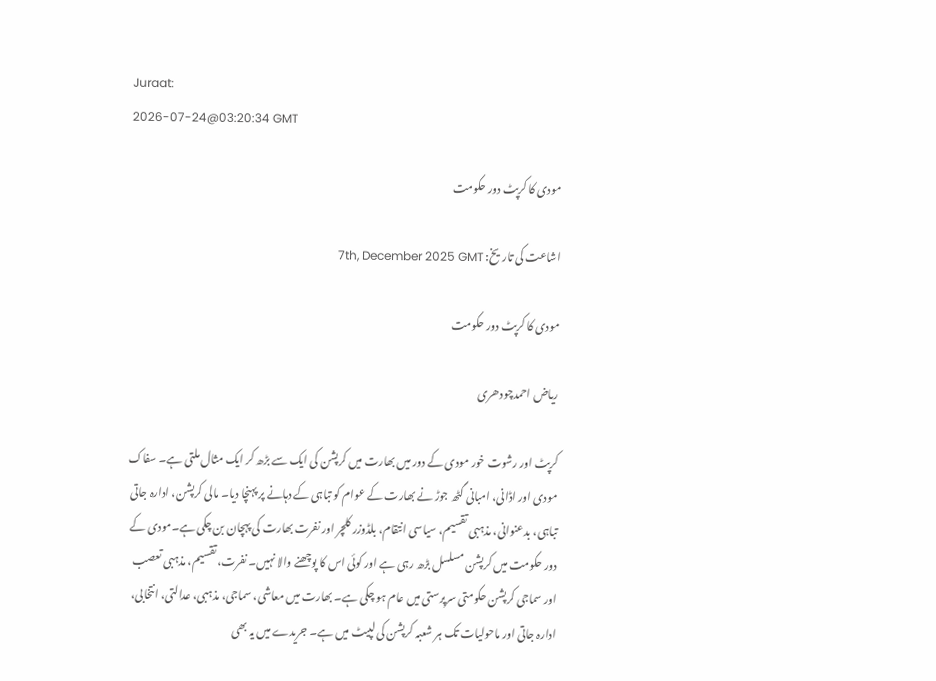Juraat:
2026-07-24@03:20:34 GMT

مودی کا کرپٹ دور حکومت

اشاعت کی تاریخ: 7th, December 2025 GMT

مودی کا کرپٹ دور حکومت

ریاض احمدچودھری

کرپٹ اور رشوت خور مودی کے دور میں بھارت میں کرپشن کی ایک سے بڑھ کر ایک مثال ملتی ہے۔ سفاک مودی اور اڈانی، امبانی گٹھ جوڑ نے بھارت کے عوام کو تباہی کے دہانے پر پہنچا دیا۔ مالی کرپشن، ادارہ جاتی تباہی، بدعنوانی، مذہبی تقسیم، سیاسی انتقام، بلڈوزر کلچر اور نفرت بھارت کی پہچان بن چکی ہے۔مودی کے دور حکومت میں کرپشن مسلسل بڑھ رہی ہے اور کوئی اس کا پوچھنے والا نہیں۔ نفرت، تقسیم، مذہبی تعصب اور سماجی کرپشن حکومتی سرپرستی میں عام ہو چکی ہے۔ بھارت میں معاشی، سماجی، مذہبی، عدالتی، انتخابی، ادارہ جاتی اور ماحولیات تک ہر شعبہ کرپشن کی لپیٹ میں ہے۔ جریدے میں یہ بھی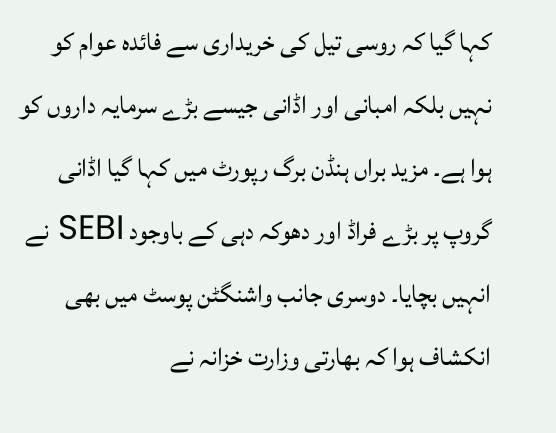کہا گیا کہ روسی تیل کی خریداری سے فائدہ عوام کو نہیں بلکہ امبانی اور اڈانی جیسے بڑے سرمایہ داروں کو ہوا ہے۔ مزید براں ہنڈن برگ رپورٹ میں کہا گیا اڈانی گروپ پر بڑے فراڈ اور دھوکہ دہی کے باوجود SEBI نے انہیں بچایا۔ دوسری جانب واشنگٹن پوسٹ میں بھی انکشاف ہوا کہ بھارتی وزارت خزانہ نے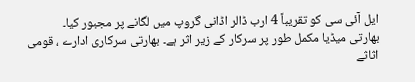ایل آئی سی کو تقریباً 4 ارب ڈالر اڈانی گروپ میں لگانے پر مجبور کیا۔
بھارتی میڈیا مکمل طور پر سرکار کے زیر اثر ہے۔ بھارتی سرکاری ادارے ، قومی اثاثے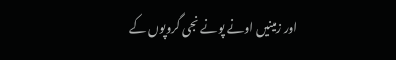اور زمینیں اونے پونے نجی گروپوں کے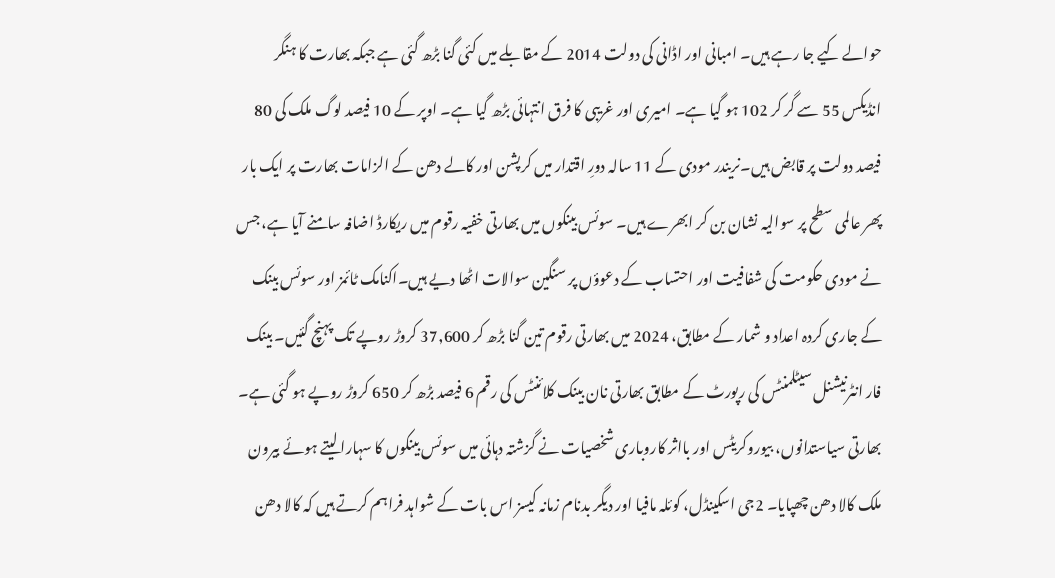حوالے کیے جا رہے ہیں۔ امبانی اور اڈانی کی دولت 2014 کے مقابلے میں کئی گنا بڑھ گئی ہے جبکہ بھارت کا ہنگر انڈیکس 55 سے گر کر 102 ہو گیا ہے۔ امیری اور غریبی کا فرق انتہائی بڑھ گیا ہے۔ اوپر کے 10 فیصد لوگ ملک کی 80 فیصد دولت پر قابض ہیں۔نریندر مودی کے 11 سالہ دورِ اقتدار میں کرپشن اور کالے دھن کے الزامات بھارت پر ایک بار پھر عالمی سطح پر سوالیہ نشان بن کر ابھرے ہیں۔ سوئس بینکوں میں بھارتی خفیہ رقوم میں ریکارڈ اضافہ سامنے آیا ہے، جس نے مودی حکومت کی شفافیت اور احتساب کے دعوؤں پر سنگین سوالات اٹھا دیے ہیں۔اکنامک ٹائمز اور سوئس بینک کے جاری کردہ اعداد و شمار کے مطابق، 2024 میں بھارتی رقوم تین گنا بڑھ کر 37,600 کروڑ روپے تک پہنچ گئیں۔ بینک فار انٹرنیشنل سیٹلمنٹس کی رپورٹ کے مطابق بھارتی نان بینک کلائنٹس کی رقم 6 فیصد بڑھ کر 650 کروڑ روپے ہو گئی ہے۔
بھارتی سیاستدانوں، بیوروکریٹس اور بااثر کاروباری شخصیات نے گزشتہ دہائی میں سوئس بینکوں کا سہارا لیتے ہوئے بیرون ملک کالا دھن چھپایا۔ 2جی اسکینڈل، کوئلہ مافیا اور دیگر بدنام زمانہ کیسز اس بات کے شواہد فراہم کرتے ہیں کہ کالا دھن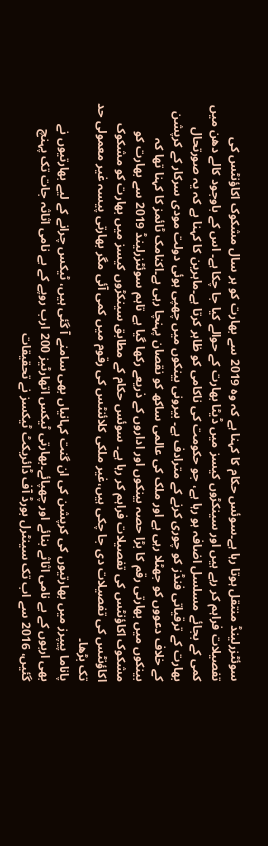سوئٹزرلینڈ منتقل ہوتا رہا ہے۔سوئس حکام کا کہنا ہے کہ وہ 2019 سے بھارت کو ہر سال مشکوک اکاؤنٹس کی تفصیلات فراہم کر رہے ہیں اور سینکڑوں کیسز میں ڈیٹا بھارت کے حوالے کیا جا چکا ہے۔ اس کے باوجود کالے دھن میں کمی کے بجائے مسلسل اضافہ ہو رہا ہے، جو حکومت کی ناکامی کو ظاہر کرتا ہے۔ماہرین کا کہنا ہے کہ یہ صورتحال بھارت کے ترقیاتی فنڈز کو چوری کرنے کے مترادف ہے۔ بیرونی بینکوں میں چھپی ہوئی دولت مودی سرکار کے کرپشن کے خلاف دعووں کو جھٹلا رہی ہے اور ملک کی عالمی ساکھ کو نقصان پہنچا رہی ہے۔اکنامک ٹائمز کا کہنا تھا کہ بینکوں میں بھارتی رقم کا بڑا حصہ بینکوں اور اداروں کے ذریعے رکھا گیا ہے تاہم سوئٹزرلینڈ 2019 سے بھارت کو مشکوک اکاؤنٹس کی تفصیلات فراہم کر رہا ہے۔ سوئس حکام کے مطابق سینکڑوں کیسز میں بھارت کو مشکوک اکاؤنٹس کی تفصیلات دی جا چکی ہیں،غیر ملکی کلائنٹس کی رقوم میں کمی آئی مگر بھارتی پیسہ غیر معمولی حد تک بڑھا۔
پاناما پیپرز میں بھارتیوں کی کرپشن کی ان گنت کہانیاں بھی سامنے آ گئی ہیں، ٹیکس چرانے کے لیے بھارتیوں نے بھی اربوں کے بے نامی اثاثے بنائے اور چھپائے۔بھارتی ٹیکس اتھارٹیز 200 ارب روپے کے بے نامی اثاثہ جات تک پہنچ گئیں، 2016 سے اب تک سینٹرل بورڈ آف ڈائریکٹ ٹیکسز نے تحقیقات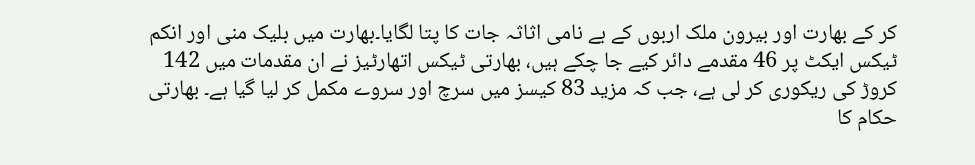کر کے بھارت اور بیرون ملک اربوں کے بے نامی اثاثہ جات کا پتا لگایا۔بھارت میں بلیک منی اور انکم ٹیکس ایکٹ پر 46 مقدمے دائر کیے جا چکے ہیں، بھارتی ٹیکس اتھارٹیز نے ان مقدمات میں 142 کروڑ کی ریکوری کر لی ہے، جب کہ مزید 83 کیسز میں سرچ اور سروے مکمل کر لیا گیا ہے۔ بھارتی حکام کا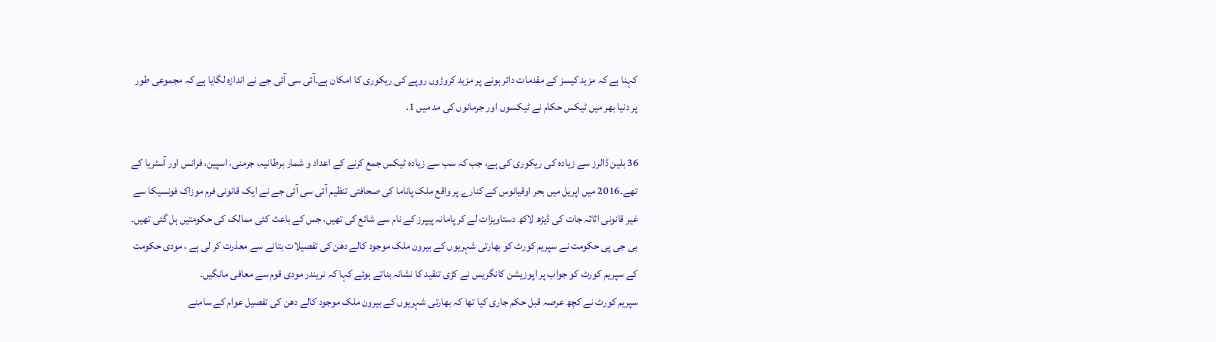کہنا ہے کہ مزید کیسز کے مقدمات دائر ہونے پر مزید کروڑوں روپے کی ریکوری کا امکان ہے۔آئی سی آئی جے نے اندازہ لگایا ہے کہ مجموعی طور پر دنیا بھر میں ٹیکس حکام نے ٹیکسوں اور جرمانوں کی مد میں 1.

36 بلین ڈالرز سے زیادہ کی ریکوری کی ہے، جب کہ سب سے زیادہ ٹیکس جمع کرنے کے اعداد و شمار برطانیہ، جرمنی، اسپین، فرانس اور آسٹریا کے تھے۔2016 میں اپریل میں بحر اوقیانوس کے کنارے پر واقع ملک پاناما کی صحافتی تنظیم آئی سی آئی جے نے ایک قانونی فرم موزاک فونسیکا سے غیر قانونی اثاثہ جات کی ڈیڑھ لاکھ دستاویزات لے کر پامانہ پیپرز کے نام سے شائع کی تھیں، جس کے باعث کئی ممالک کی حکومتیں ہل گئی تھیں۔ بی جی پی حکومت نے سپریم کورٹ کو بھارتی شہریوں کے بیرون ملک موجود کالے دھن کی تفصیلات بتانے سے معذرت کر لی ہے ، مودی حکومت کے سپریم کورٹ کو جواب پر اپوزیشن کانگریس نے کڑی تنقید کا نشانہ بناتے ہوئے کہا کہ نریندر مودی قوم سے معافی مانگیں۔
سپریم کورٹ نے کچھ عرصہ قبل حکم جاری کیا تھا کہ بھارتی شہریوں کے بیرون ملک موجود کالے دھن کی تفصیل عوام کے سامنے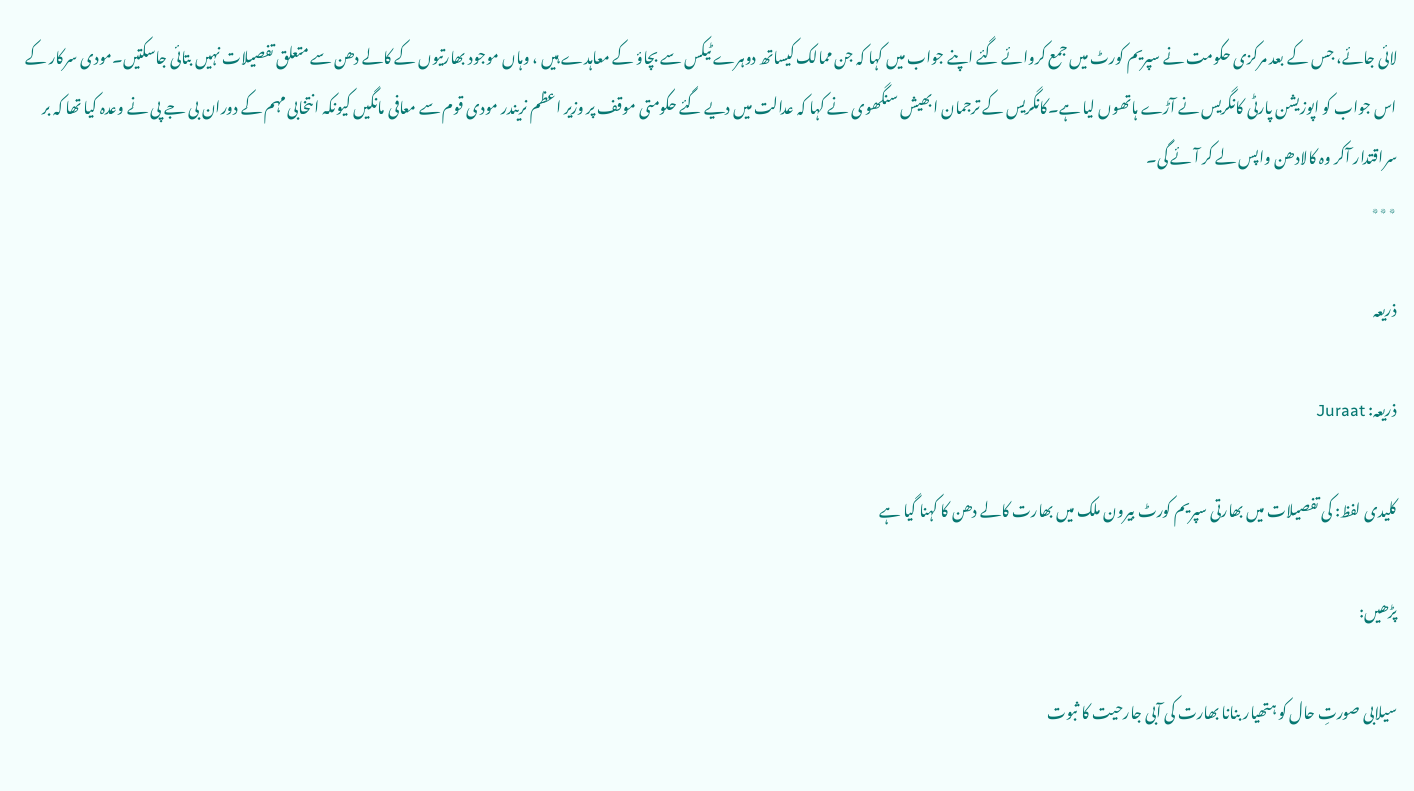لائی جائے، جس کے بعد مرکزی حکومت نے سپریم کورٹ میں جمع کروائے گئے اپنے جواب میں کہا کہ جن ممالک کیساتھ دوہرے ٹیکس سے بچاؤ کے معاہدے ہیں ، وہاں موجود بھارتیوں کے کالے دھن سے متعلق تفصیلات نہیں بتائی جاسکتیں۔مودی سرکار کے اس جواب کو اپوزیشن پارٹی کانگریس نے آڑے ہاتھوں لیا ہے۔کانگریس کے ترجمان ابھیش سنگھوی نے کہا کہ عدالت میں دیے گئے حکومتی موقف پر وزیر اعظم نریندر مودی قوم سے معافی مانگیں کیونکہ انتخابی مہم کے دوران بی جے پی نے وعدہ کیا تھا کہ بر سراقتدار آکر وہ کالادھن واپس لے کر آئے گی۔
٭٭٭

ذریعہ

ذریعہ: Juraat

کلیدی لفظ: کی تفصیلات میں بھارتی سپریم کورٹ بیرون ملک میں بھارت کالے دھن کا کہنا گیا ہے

پڑھیں:

سیلابی صورتِ حال کو ہتھیار بنانا بھارت کی آبی جارحیت کا ثبوت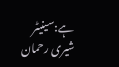ہے:سینیٹر شیری رحمان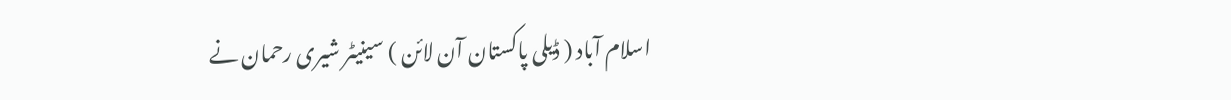اسلام آباد ( ڈیلی پاکستان آن لائن ) سینیٹر شیری رحمان نے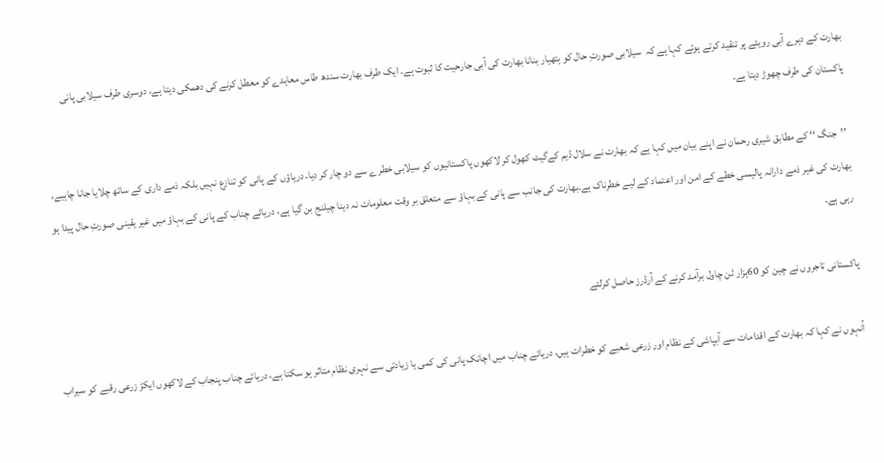بھارت کے دہرے آبی رویئے پر تنقید کرتے ہوئے کہا ہے کہ  سیلابی صورتِ حال کو ہتھیار بنانا بھارت کی آبی جارحیت کا ثبوت ہے۔ ایک طرف بھارت سندھ طاس معاہدے کو معطل کرنے کی دھمکی دیتا ہے، دوسری طرف سیلابی پانی پاکستان کی طرف چھوڑ دیتا ہے۔

 ’’جنگ ‘‘ کے مطابق شیری رحمان نے اپنے بیان میں کہا ہے کہ بھارت نے سلال ڈیم کےگیٹ کھول کر لاکھوں پاکستانیوں کو سیلابی خطرے سے دو چار کر دیا، دریاؤں کے پانی کو تنازع نہیں بلکہ ذمے داری کے ساتھ چلایا جانا چاہیے، بھارت کی غیر ذمے دارانہ پالیسی خطے کے امن اور اعتماد کے لیے خطرناک ہے۔بھارت کی جانب سے پانی کے بہاؤ سے متعلق بر وقت معلومات نہ دینا چیلنج بن گیا ہے، دریائے چناب کے پانی کے بہاؤ میں غیر یقینی صورتِ حال پیدا ہو رہی ہے۔

پاکستانی تاجروں نے چین کو 60ہزار ٹن چاول برآمد کرنے کے آرڈرز حاصل کرلئے

اُنہوں نے کہا کہ بھارت کے اقدامات سے آبپاشی کے نظام اور زرعی شعبے کو خطرات ہیں، دریائے چناب میں اچانک پانی کی کمی یا زیادتی سے نہری نظام متاثر ہو سکتا ہے، دریائے چناب پنجاب کے لاکھوں ایکڑ زرعی رقبے کو سیراب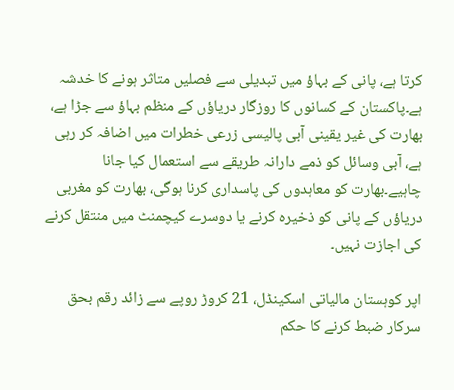کرتا ہے، پانی کے بہاؤ میں تبدیلی سے فصلیں متاثر ہونے کا خدشہ ہے۔پاکستان کے کسانوں کا روزگار دریاؤں کے منظم بہاؤ سے جڑا ہے، بھارت کی غیر یقینی آبی پالیسی زرعی خطرات میں اضافہ کر رہی ہے، آبی وسائل کو ذمے دارانہ طریقے سے استعمال کیا جانا چاہیے۔بھارت کو معاہدوں کی پاسداری کرنا ہوگی، بھارت کو مغربی دریاؤں کے پانی کو ذخیرہ کرنے یا دوسرے کیچمنٹ میں منتقل کرنے کی اجازت نہیں۔

اپر کوہستان مالیاتی اسکینڈل، 21 کروڑ روپے سے زائد رقم بحق سرکار ضبط کرنے کا حکم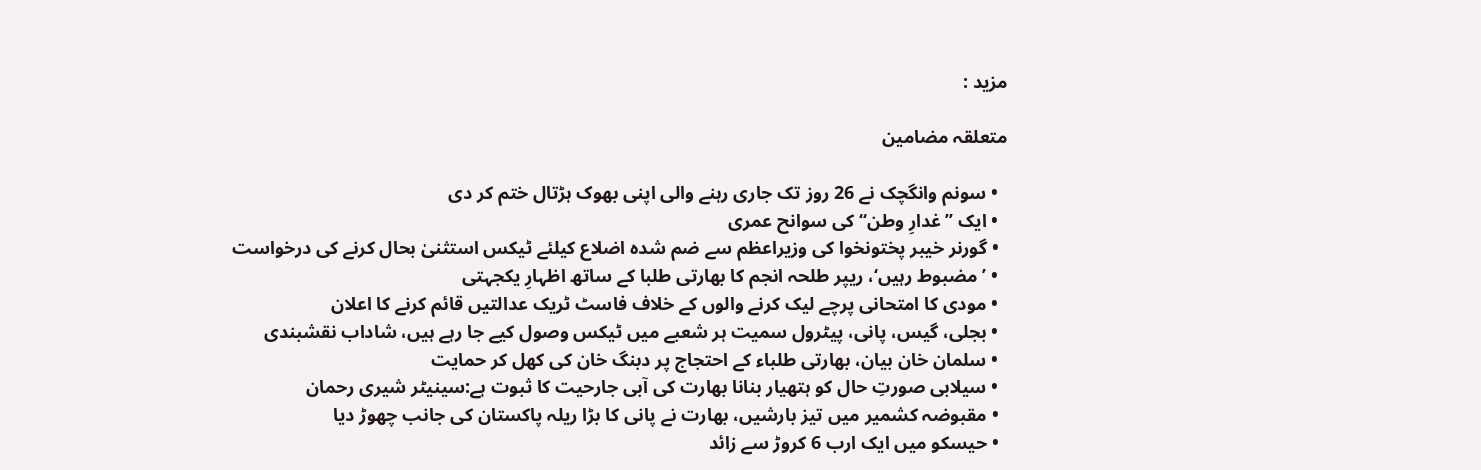مزید :

متعلقہ مضامین

  • سونم وانگچک نے 26 روز تک جاری رہنے والی اپنی بھوک ہڑتال ختم کر دی
  • ایک ’’غدارِ وطن‘‘ کی سوانح عمری
  • گورنر خیبر پختونخوا کی وزیراعظم سے ضم شدہ اضلاع کیلئے ٹیکس استثنیٰ بحال کرنے کی درخواست
  • ’مضبوط رہیں‘، ریپر طلحہ انجم کا بھارتی طلبا کے ساتھ اظہارِ یکجہتی
  • مودی کا امتحانی پرچے لیک کرنے والوں کے خلاف فاسٹ ٹریک عدالتیں قائم کرنے کا اعلان
  • بجلی، گیس، پانی، پیٹرول سمیت ہر شعبے میں ٹیکس وصول کیے جا رہے ہیں، شاداب نقشبندی
  • سلمان خان بیان، بھارتی طلباء کے احتجاج پر دبنگ خان کی کھل کر حمایت
  • سیلابی صورتِ حال کو ہتھیار بنانا بھارت کی آبی جارحیت کا ثبوت ہے:سینیٹر شیری رحمان
  • مقبوضہ کشمیر میں تیز بارشیں، بھارت نے پانی کا بڑا ریلہ پاکستان کی جانب چھوڑ دیا
  • حیسکو میں ایک ارب 6 کروڑ سے زائد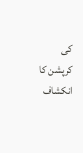کی کرپشن کا انکشاف